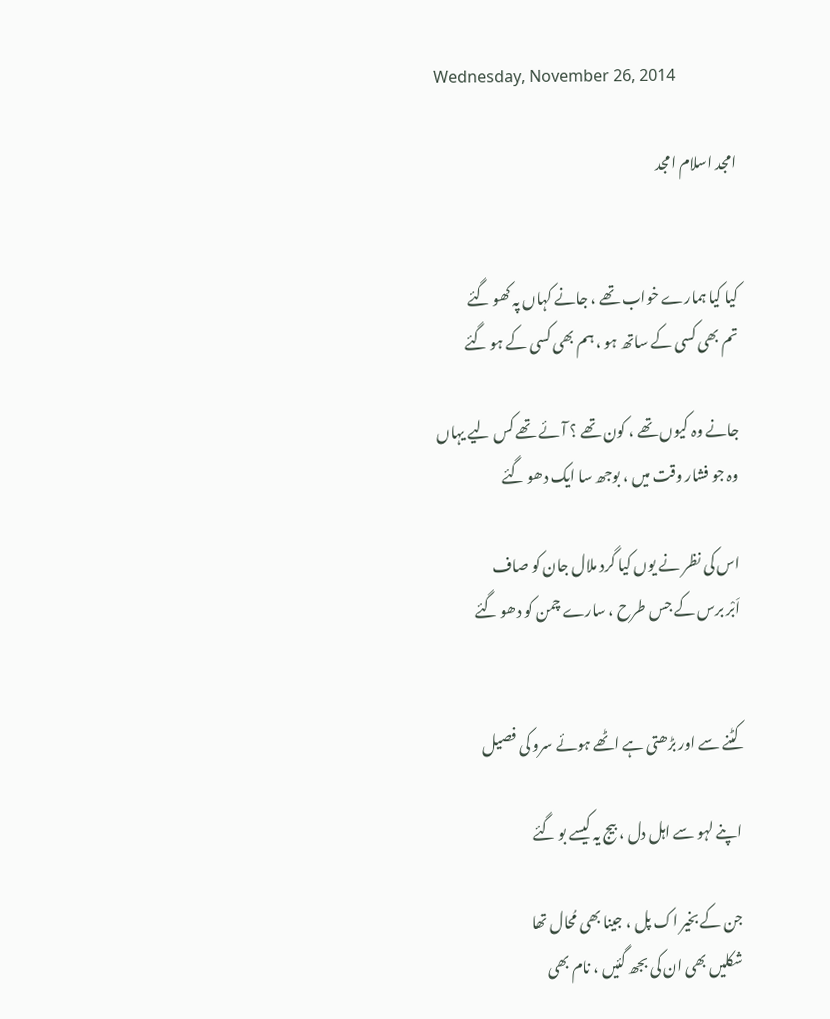Wednesday, November 26, 2014

امجد اسلام امجد


کیا کیا ہمارے خواب تھے ، جانے کہاں پہ کھو گئے
تم بھی کسی کے ساتھ ہو ، ہم بھی کسی کے ہو گئے

جانے وہ کیوں تھے ، کون تھے ؟ آئے تھے کس لیے یہاں
وہ جو فشار وقت میں ، بوجھ سا ایک دھو گئے

اس کی نظر نے یوں کیا گرد ملال جان کو صاف
اَبْر برس کے جس طرح ، سارے چمن کو دھو گئے


کٹنے سے اور بڑھتی ہے اٹھے ہوئے سرو کی فصیل

اپنے لہو سے اہل دل ، بیج یہ کیسے بو گئے

جن کے بخیر اک پل ، جینا بھی مُحال تھا
شکلیں بھی ان کی بجھ گئیں ، نام بھی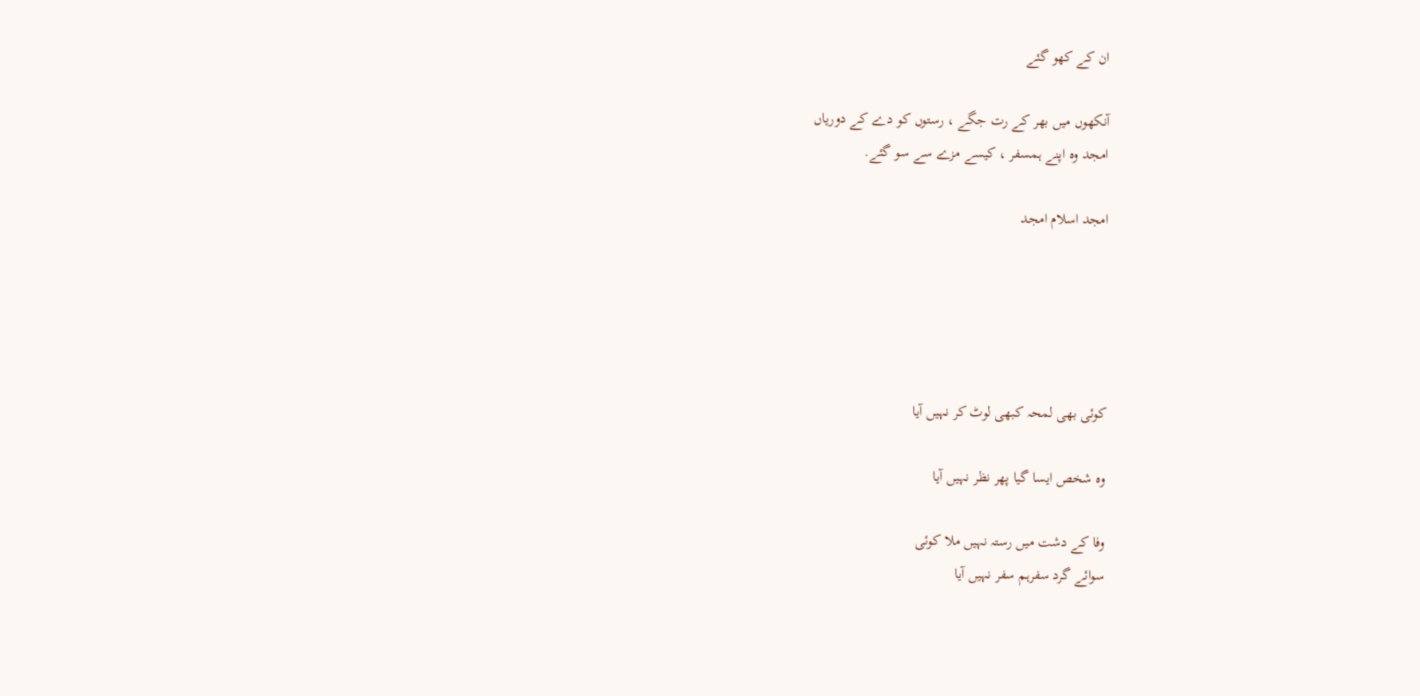ان کے کھو گئے

آنکھوں میں بھر کے رت جگے ، رستوں کو دے کے دوریاں
امجد وہ اپنے ہمسفر ، کیسے مزے سے سو گئے.

امجد اسلام امجد





کوئی بھی لمحہ کبھی لوٹ کر نہیں آیا

وہ شخص ایسا گیا پھر نظر نہیں آیا

وفا کے دشت میں رستہ نہیں ملا کوئی
سوائے گرد سفرہم سفر نہیں آیا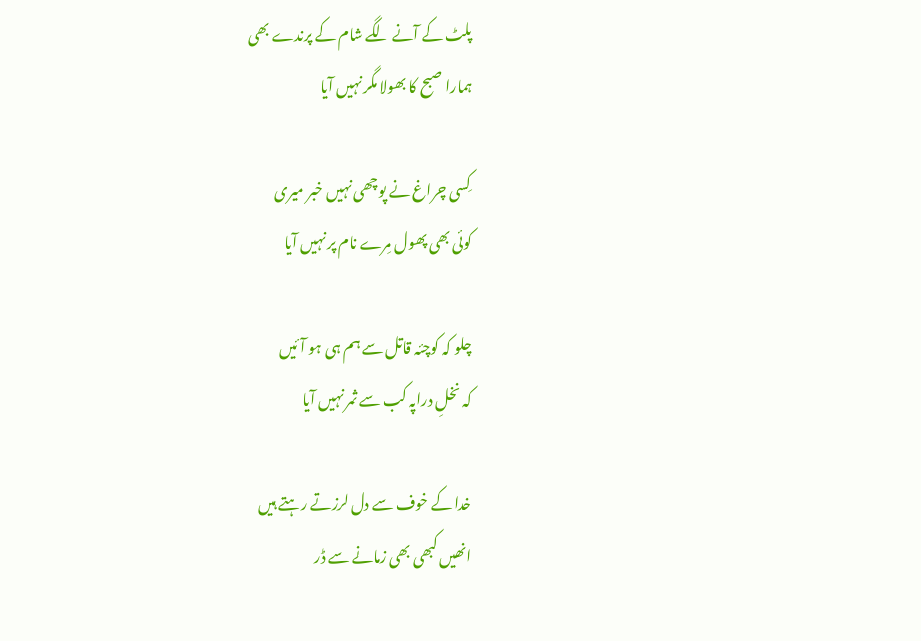پلٹ کے آنے لگے شام کے پرندے بھی
ہمارا صبح کا بھولا مگر نہیں آیا

کِسی چراغ نے پوچھی نہیں خبر میری
کوئی بھی پھول مِرے نام پر نہیں آیا

چلو کہ کوچئہ قاتل سے ہم ہی ہو آئیں
کہ نخلِ دراپہ کب سے ثمر نہیں آیا

خدا کے خوف سے دل لرزتے رہتے ہیں
انھیں کبھی بھی زمانے سے ڈر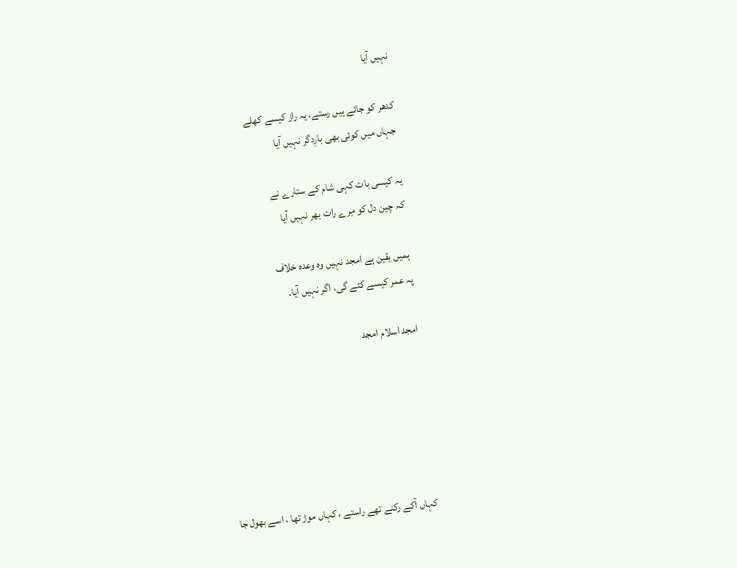نہیں آیا

کدھر کو جاتے ہیں رستے، یہ راز کیسے کھلے
جہاں میں کوئی بھی بارِدگر نہیں آیا

یہ کیسی بات کہی شام کے ستارے نے
کہ چین دل کو مِرے رات بھر نہیں آیا

ہمیں یقین ہے امجد نہیں وہ وعدہ خلاف
پہ عمر کیسے کٹے گی، اگر نہیں آیا.

امجد اسلام امجد






کہاں آکے رکنے تھے راستے ، کہاں موڑ تھا ، اسے بھول جا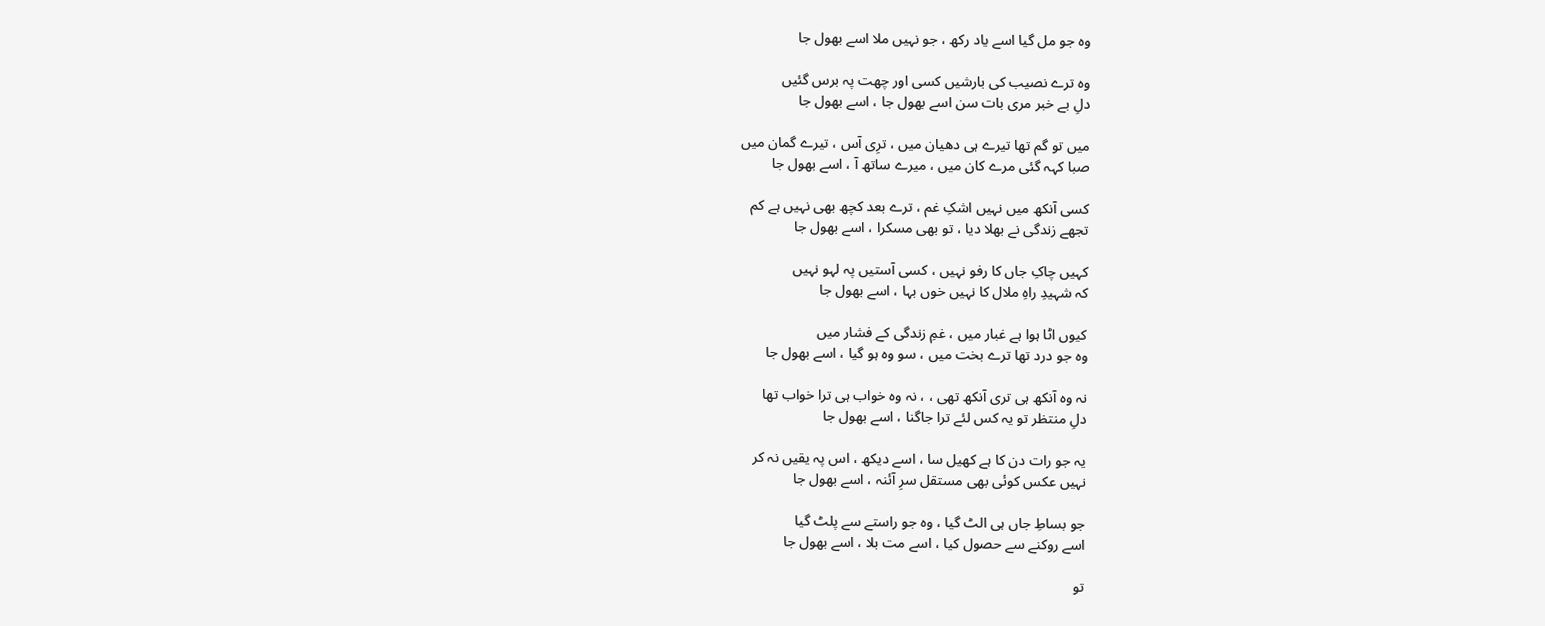وہ جو مل گیا اسے یاد رکھ ، جو نہیں ملا اسے بھول جا

وہ ترے نصیب کی بارشیں کسی اور چھت پہ برس گئیں
دلِ بے خبر مری بات سن اسے بھول جا ، اسے بھول جا

میں تو گم تھا تیرے ہی دھیان میں ، ترِی آس ، تیرے گمان میں
صبا کہہ گئی مرے کان میں ، میرے ساتھ آ ، اسے بھول جا

کسی آنکھ میں نہیں اشکِ غم ، ترے بعد کچھ بھی نہیں ہے کم
تجھے زندگی نے بھلا دیا ، تو بھی مسکرا ، اسے بھول جا

کہیں چاکِ جاں کا رفو نہیں ، کسی آستیں پہ لہو نہیں
کہ شہیدِ راہِ ملال کا نہیں خوں بہا ، اسے بھول جا

کیوں اٹا ہوا ہے غبار میں ، غمِ زندگی کے فشار میں
وہ جو درد تھا ترے بخت میں ، سو وہ ہو گیا ، اسے بھول جا

نہ وہ آنکھ ہی تری آنکھ تھی ، ، نہ وہ خواب ہی ترا خواب تھا
دلِ منتظر تو یہ کس لئے ترا جاگنا ، اسے بھول جا

یہ جو رات دن کا ہے کھیل سا ، اسے دیکھ ، اس پہ یقیں نہ کر
نہیں عکس کوئی بھی مستقل سرِ آئنہ ، اسے بھول جا

جو بساطِ جاں ہی الٹ گیا ، وہ جو راستے سے پلٹ گیا
اسے روکنے سے حصول کیا ، اسے مت بلا ، اسے بھول جا

تو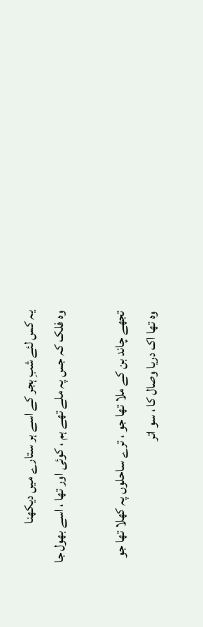یہ کس لئے شبِ ہجر کے اسے ہر ستارے میں دیکھنا
وہ فلک کہ جس پہ ملے تھے ہم ، کوئی اور تھا ، اسے بھول جا

تجھے چاند بن کے ملا تھا جو ، ترے ساحلوں پہ کھلا تھا جو
وہ تھا اک دریا وصال کا ، سو اتر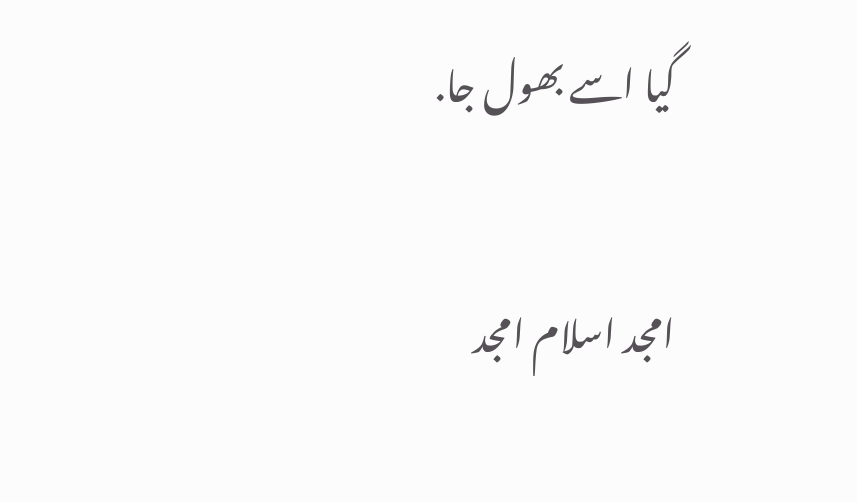گیا اسے بھول جا.

امجد اسلام امجد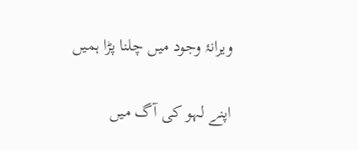ویرانۂ وجود میں چلنا پڑا ہمیں

اپنے لہو کی آگ میں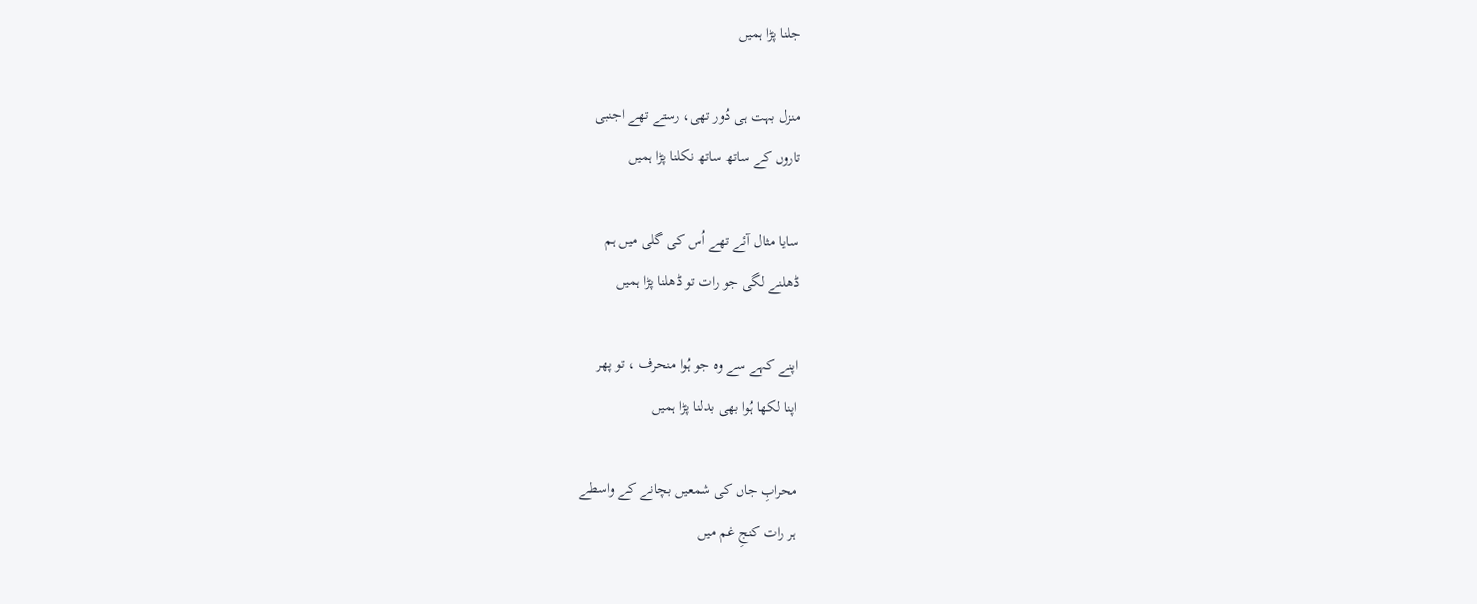جلنا پڑا ہمیں

منزل بہت ہی دُور تھی، رستے تھے اجنبی
تاروں کے ساتھ ساتھ نکلنا پڑا ہمیں

سایا مثال آئے تھے اُس کی گلی میں ہم
ڈھلنے لگی جو رات تو ڈھلنا پڑا ہمیں

اپنے کہے سے وہ جو ہُوا منحرف ، تو پھر
اپنا لکھا ہُوا بھی بدلنا پڑا ہمیں

محرابِ جاں کی شمعیں بچانے کے واسطے
ہر رات کنجِ غم میں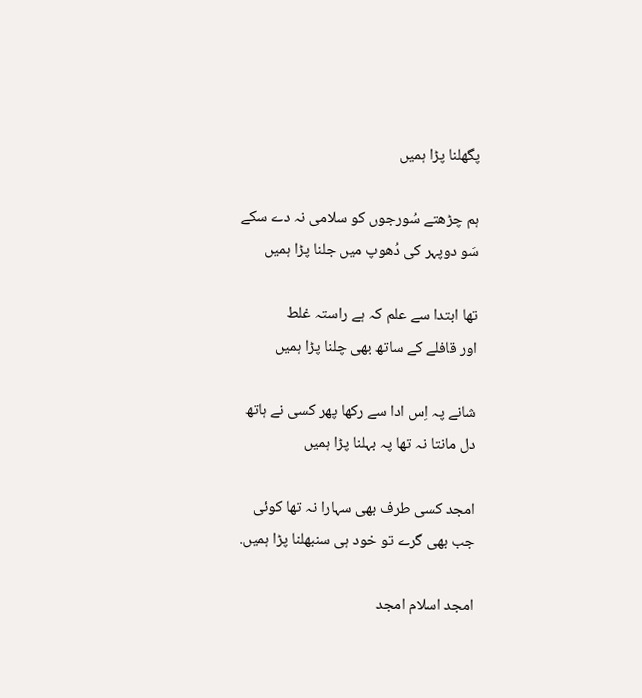پگھلنا پڑا ہمیں

ہم چڑھتے سُورجوں کو سلامی نہ دے سکے
سَو دوپہر کی دُھوپ میں جلنا پڑا ہمیں

تھا ابتدا سے علم کہ ہے راستہ غلط
اور قافلے کے ساتھ بھی چلنا پڑا ہمیں

شانے پہ اِس ادا سے رکھا پھر کسی نے ہاتھ
دل مانتا نہ تھا پہ بہلنا پڑا ہمیں

امجد کسی طرف بھی سہارا نہ تھا کوئی
جب بھی گرے تو خود ہی سنبھلنا پڑا ہمیں.

امجد اسلام امجد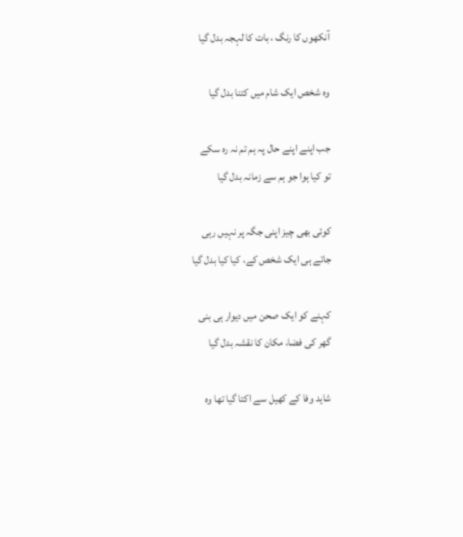آنکھوں کا رنگ ، بات کا لہجہ بدل گیا

وہ شخص ایک شام میں کتنا بدل گیا

جب اپنے اپنے حال پہ ہم تم نہ رہ سکے
تو کیا ہوا جو ہم سے زمانہ بدل گیا

کوئی بھی چیز اپنی جگہ پر نہیں رہی
جاتے ہی ایک شخص کے، کیا کیا بدل گیا

کہنے کو ایک صحن میں دیوار ہی بنی
گھر کی فضا، مکان کا نقشہ بدل گیا

شاید وفا کے کھیل سے اکتا گیا تھا وہ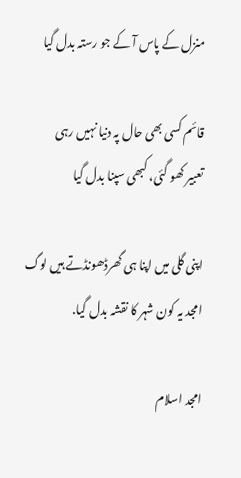منزل کے پاس آ کے جو رستہ بدل گیا

قائم کسی بھی حال پہ دنیا نہیں رہی
تعبیر کھو گئی، کبھی سپنا بدل گیا

اپنی گلی میں اپنا ہی گھرڈھونڈتے ہیں لوگ
امجد یہ کون شہر کا نقشہ بدل گیا.

امجد اسلام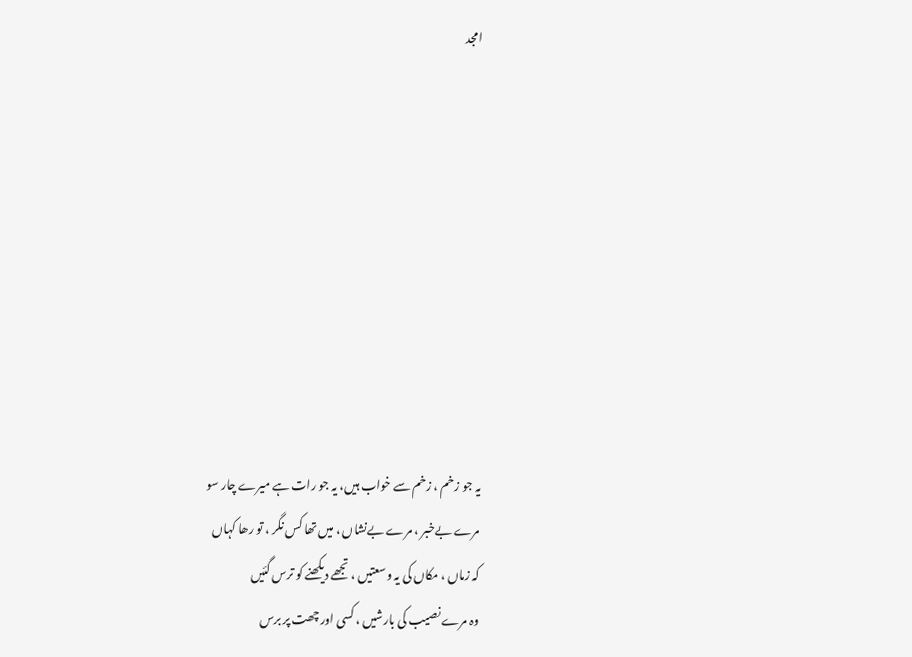امجد









یہ جو زخم ، زخم سے خواب ہیں، یہ جو رات ہے میرے چار سو
مرے بےخبر ، مرے بےنشاں ، میں تھا کس نگر ، تو رھا کہاں
کہ زماں ، مکاں کی یہ وسعتیں ، تجھے دیکھنے کو ترس گئیں
وہ مرے نصیب کی بارشیں ، کسی اور چھت پر برس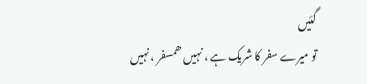گئیں
تو میرے سفر کا شریک ہے ، نہیں ھمسفر ، نہیں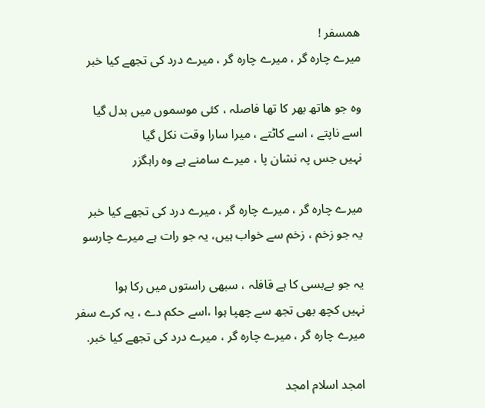ھمسفر !
میرے چارہ گر ، میرے چارہ گر ، میرے درد کی تجھے کیا خبر

وہ جو ھاتھ بھر کا تھا فاصلہ ، کئی موسموں میں بدل گیا
اسے ناپتے ، اسے کاٹتے ، میرا سارا وقت نکل گیا
نہیں جس پہ نشان پا ، میرے سامنے ہے وہ راہگزر

میرے چارہ گر ، میرے چارہ گر ، میرے درد کی تجھے کیا خبر
یہ جو زخم ، زخم سے خواب ہیں، یہ جو رات ہے میرے چارسو

یہ جو بےبسی کا ہے قافلہ ، سبھی راستوں میں رکا ہوا
نہیں کچھ بھی تجھ سے چھپا ہوا ،اسے حکم دے ، یہ کرے سفر
میرے چارہ گر ، میرے چارہ گر ، میرے درد کی تجھے کیا خبر.

امجد اسلام امجد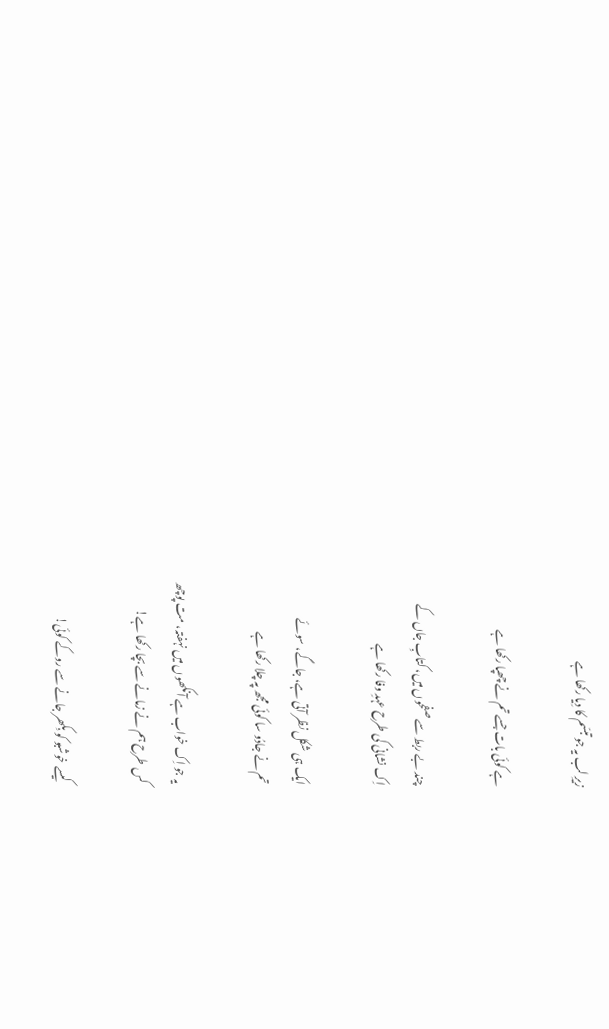زیرِ لب یہ جو تبسّم کا دِیا رکھا ہے

ہے کوئی بات جسے تم نے چھپا رکھا ہے

چند بے ربط سے صفحوں میں، کتابِ جاں کے
اِک نشانی کی طرح عہدِ وفا رکھا ہے

ایک ہی شکل نظر آتی ہے، جاگے، سوئے
تم نے جادُو سا کوئی مجھ پہ چلا رکھا ہے

یہ جو اِک خواب ہے آنکھوں میں نہفتہ، مت پوچھ
کس طرح ہم نے زمانے سے بچا رکھا ہے!

کیسے خوشبو کو بِکھر جانے سے روکے کوئی!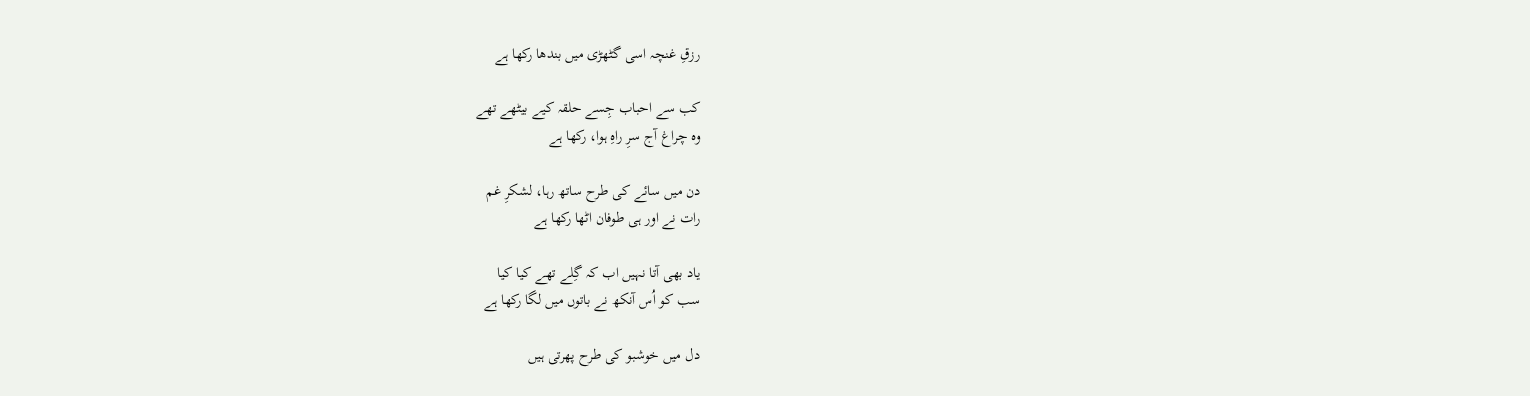رزقِ غنچہ اسی گٹھڑی میں بندھا رکھا ہے

کب سے احباب جِسے حلقہ کیے بیٹھے تھے
وہ چراغ آج سرِ راہِ ہوا، رکھا ہے

دن میں سائے کی طرح ساتھ رہا، لشکرِ غم
رات نے اور ہی طوفان اٹھا رکھا ہے

یاد بھی آتا نہیں اب کہ گِلے تھے کیا کیا
سب کو اُس آنکھ نے باتوں میں لگا رکھا ہے

دل میں خوشبو کی طرح پھرتی ہیں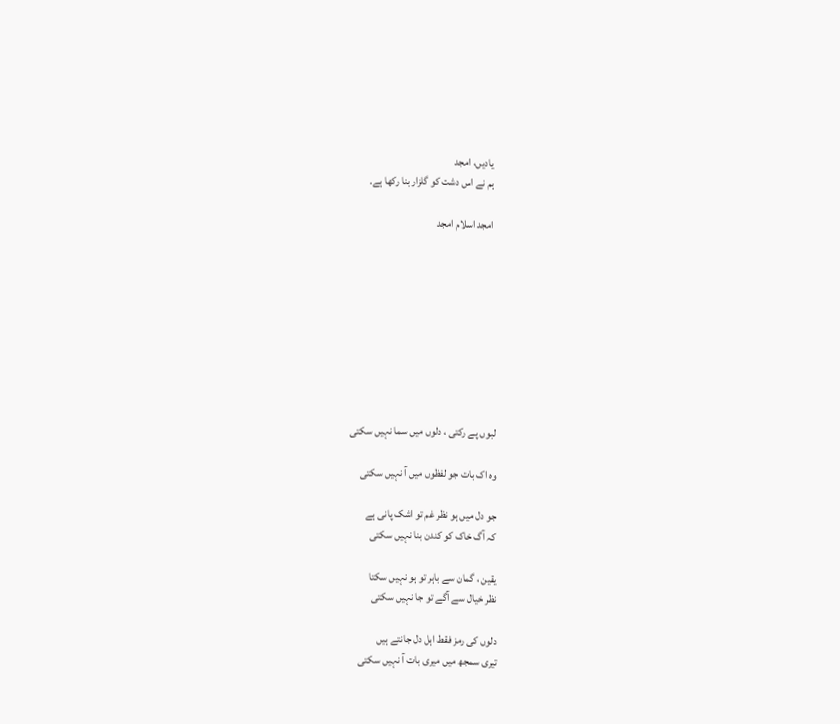یادیں، امجد
ہم نے اس دشت کو گلزار بنا رکھا ہے.

امجد اسلام امجد









لبوں پے رکتی ، دلوں میں سما نہیں سکتی

وہ اک بات جو لفظوں میں آ نہیں سکتی

جو دل میں ہو نظر غم تو اشک پانی ہے
کہ آگ خاک کو کندن بنا نہیں سکتی

یقین ، گمان سے باہر تو ہو نہیں سکتا
نظر خیال سے آگے تو جا نہیں سکتی

دلوں کی رمز فقط اہل دل جانتے ہیں
تیری سمجھ میں میری بات آ نہیں سکتی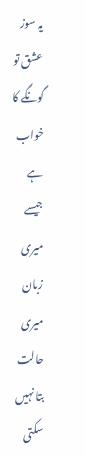یہ سوز عشق تو گونگے کا خواب ہے جیسے
میری زبان میری حالت بتا نہیں سکتی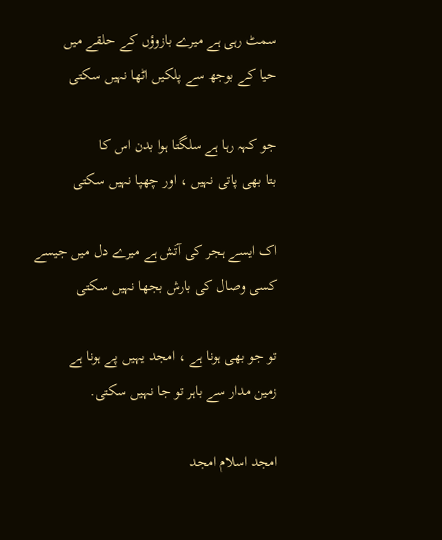سمٹ رہی ہے میرے بازوؤں کے حلقے میں
حیا کے بوجھ سے پلکیں اٹھا نہیں سکتی

جو کہہ رہا ہے سلگتا ہوا بدن اس کا
بتا بھی پاتی نہیں ، اور چھپا نہیں سکتی

اک ایسے ہجر کی آتَش ہے میرے دل میں جیسے
کسی وصال کی بارش بجھا نہیں سکتی

تو جو بھی ہونا ہے ، امجد یہیں پے ہونا ہے
زمین مدار سے باہر تو جا نہیں سکتی.

امجد اسلام امجد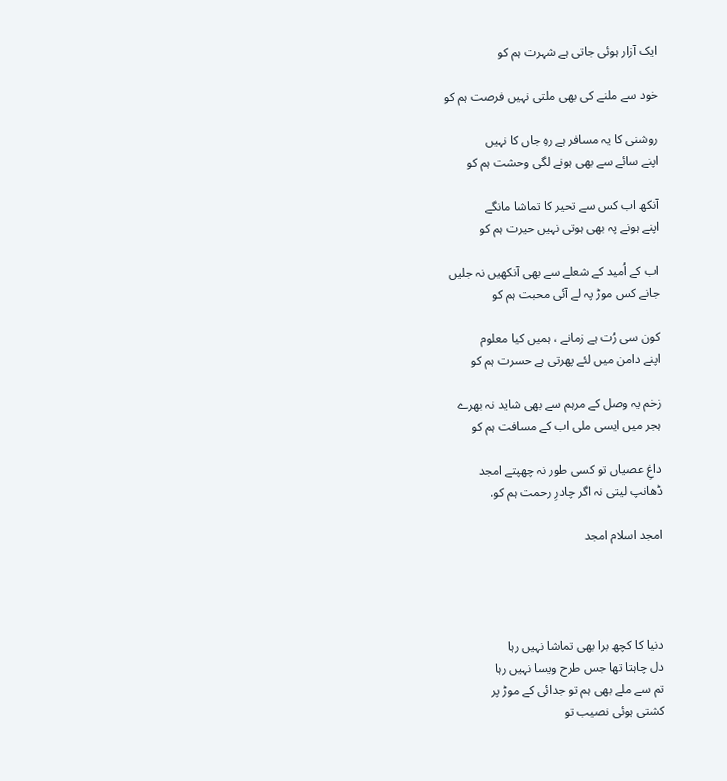ایک آزار ہوئی جاتی ہے شہرت ہم کو

خود سے ملنے کی بھی ملتی نہیں فرصت ہم کو

روشنی کا یہ مسافر ہے رہِ جاں کا نہیں
اپنے سائے سے بھی ہونے لگی وحشت ہم کو

آنکھ اب کس سے تحیر کا تماشا مانگے
اپنے ہونے پہ بھی ہوتی نہیں حیرت ہم کو

اب کے اُمید کے شعلے سے بھی آنکھیں نہ جلیں
جانے کس موڑ پہ لے آئی محبت ہم کو

کون سی رُت ہے زمانے ، ہمیں کیا معلوم
اپنے دامن میں لئے پھرتی ہے حسرت ہم کو

زخم یہ وصل کے مرہم سے بھی شاید نہ بھرے
ہجر میں ایسی ملی اب کے مسافت ہم کو

داغِ عصیاں تو کسی طور نہ چھپتے امجد
ڈھانپ لیتی نہ اگر چادرِ رحمت ہم کو.

امجد اسلام امجد




دنیا کا کچھ برا بھی تماشا نہیں رہا
دل چاہتا تھا جس طرح ویسا نہیں رہا
تم سے ملے بھی ہم تو جدائی کے موڑ پر
کشتی ہوئی نصیب تو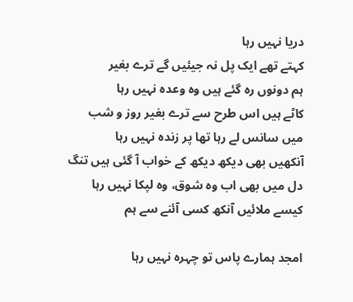دریا نہیں رہا
کہتے تھے ایک پل نہ جیئیں گے ترے بغیر
ہم دونوں رہ گئے ہیں وہ وعدہ نہیں رہا
کاٹے ہیں اس طرح سے ترے بغیر روز و شب
میں سانس لے رہا تھا پر زندہ نہیں رہا
آنکھیں بھی دیکھ دیکھ کے خواب آ گئی ہیں تنگ
دل میں بھی اب وہ شوق، وہ لپکا نہیں رہا
کیسے ملائیں آنکھ کسی آئنے سے ہم

امجد ہمارے پاس تو چہرہ نہیں رہا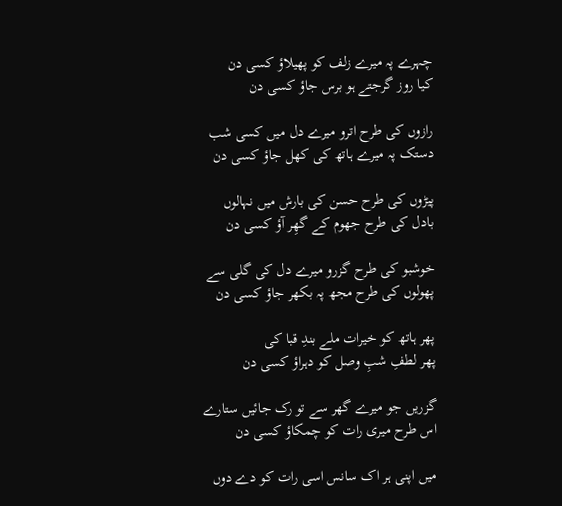چہرے پہ میرے زلف کو پھیلاؤ کسی دن
کیا روز گرجتے ہو برس جاؤ کسی دن

رازوں کی طرح اترو میرے دل میں کسی شب
دستک پہ میرے ہاتھ کی کھل جاؤ کسی دن

پیڑوں کی طرح حسن کی بارش میں نہالوں
بادل کی طرح جھوم کے گھِر آؤ کسی دن

خوشبو کی طرح گزرو میرے دل کی گلی سے
پھولوں کی طرح مجھ پہ بکھر جاؤ کسی دن

پھر ہاتھ کو خیرات ملے بندِ قبا کی
پھر لطفِ شبِ وصل کو دہراؤ کسی دن

گزریں جو میرے گھر سے تو رک جائیں ستارے
اس طرح میری رات کو چمکاؤ کسی دن

میں اپنی ہر اک سانس اسی رات کو دے دوں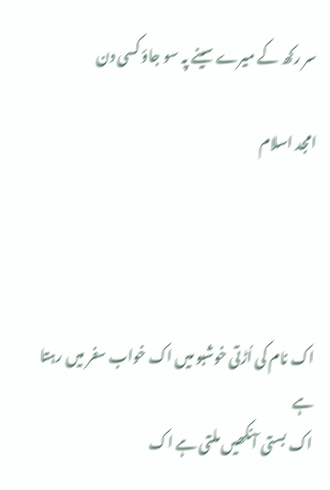سر رکھ کے میرے سینے پہ سو جاؤ کسی دن

امجد اسلام




اک نام کی اُڑتی خوشبو میں اک خواب سفر میں رہتا ہے
اک بستی آنکھیں ملتی ہے اک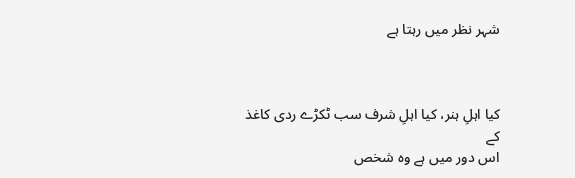شہر نظر میں رہتا ہے



کیا اہلِ ہنر، کیا اہلِ شرف سب ٹکڑے ردی کاغذ کے
اس دور میں ہے وہ شخص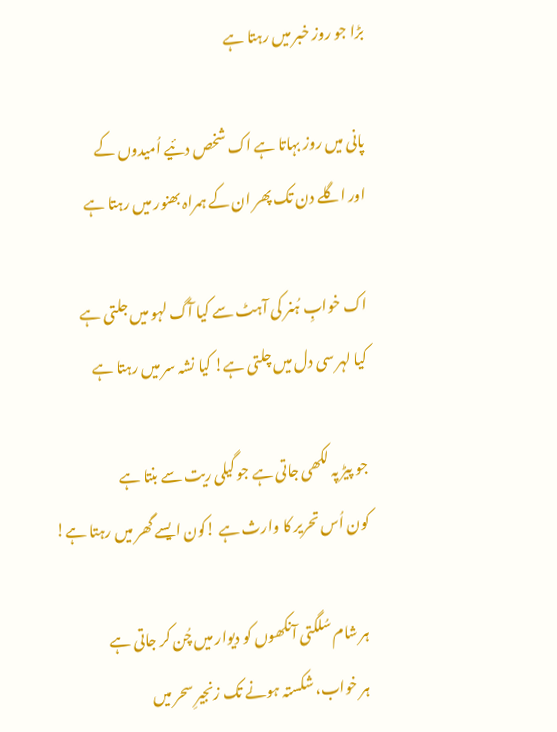بڑا جو روز خبر میں رہتا ہے

پانی میں روز بہاتا ہے اک شخص دئیے اُمیدوں کے
اور اگلے دن تک پھر ان کے ہمراہ بھنور میں رہتا ہے

اک خوابِ ہُنر کی آہٹ سے کیا آگ لہو میں جلتی ہے
کیا لہر سی دل میں چلتی ہے! کیا نشہ سر میں رہتا ہے

جو پیڑ پہ لکھی جاتی ہے جو گیلی ریت سے بنتا ہے
کون اُس تحریر کا وارث ہے !کون ایسے گھر میں رہتا ہے!

ہر شام سُلگتی آنکھوں کو دیوار میں چُن کر جاتی ہے
ہر خواب، شکستہ ہونے تک زنجیرِ سحر میں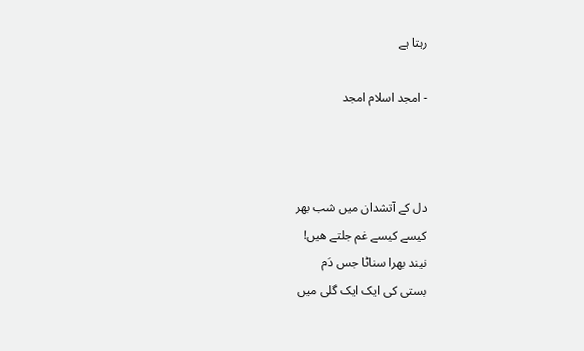رہتا ہے

- امجد اسلام امجد



دل کے آتشدان میں شب بھر
کیسے کیسے غم جلتے ھیں!
نیند بھرا سناٹا جس دَم
بستی کی ایک ایک گلی میں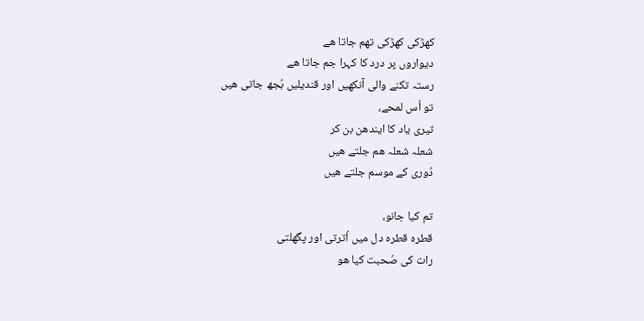کھڑکی کھڑکی تھم جاتا ھے
دیواروں پر درد کا کہرا جم جاتا ھے
رستہ تکنے والی آنکھیں اور قندیلیں بُجھ جاتی ھیں
تو اُس لمحے،
تیری یاد کا ایندھن بن کر
شعلہ شعلہ ھم جلتے ھیں
دُوری کے موسم جلتے ھیں

تم کیا جانو،
قطرہ قطرہ دل میں اُترتی اور پگھلتی
رات کی صُحبت کیا ھو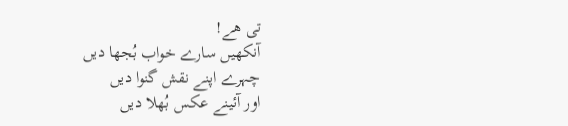تی ھے!
آنکھیں سارے خواب بُجھا دیں
چہرے اپنے نقش گنوا دیں
اور آئینے عکس بُھلا دیں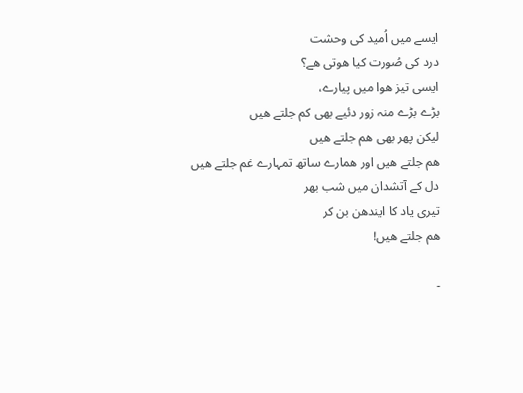ایسے میں اُمید کی وحشت
درد کی صُورت کیا ھوتی ھے؟
ایسی تیز ھوا میں پیارے،
بڑے بڑے منہ زور دئیے بھی کم جلتے ھیں
لیکن پھر بھی ھم جلتے ھیں
ھم جلتے ھیں اور ھمارے ساتھ تمہارے غم جلتے ھیں
دل کے آتشدان میں شب بھر
تیری یاد کا ایندھن بن کر
ھم جلتے ھیں!

-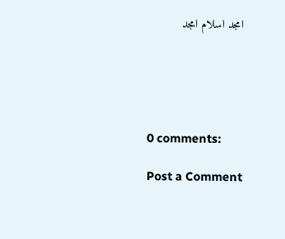امجد اسلام امجد





0 comments:

Post a Comment